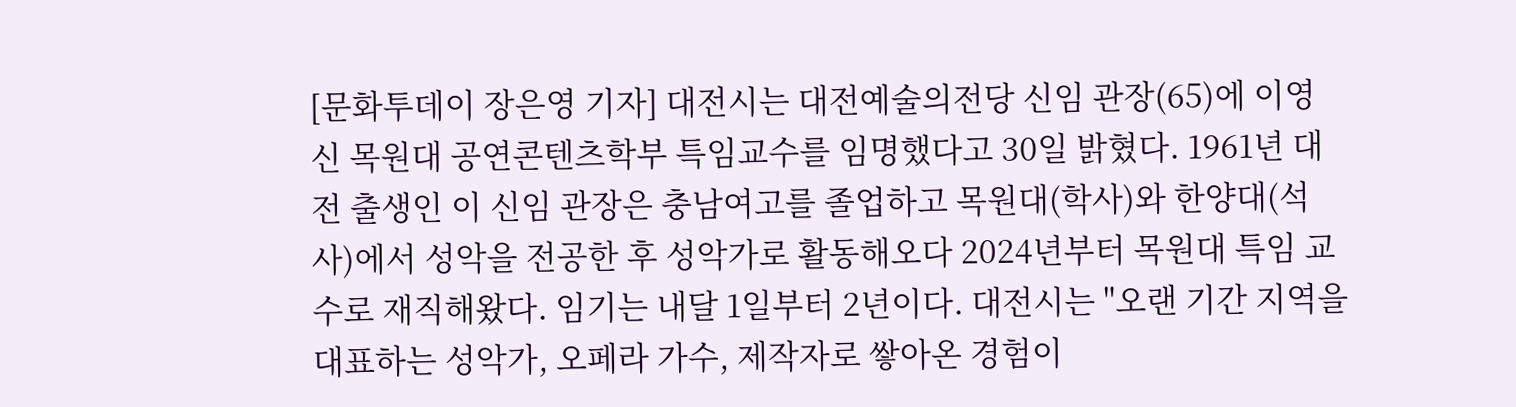[문화투데이 장은영 기자] 대전시는 대전예술의전당 신임 관장(65)에 이영신 목원대 공연콘텐츠학부 특임교수를 임명했다고 30일 밝혔다. 1961년 대전 출생인 이 신임 관장은 충남여고를 졸업하고 목원대(학사)와 한양대(석사)에서 성악을 전공한 후 성악가로 활동해오다 2024년부터 목원대 특임 교수로 재직해왔다. 임기는 내달 1일부터 2년이다. 대전시는 "오랜 기간 지역을 대표하는 성악가, 오페라 가수, 제작자로 쌓아온 경험이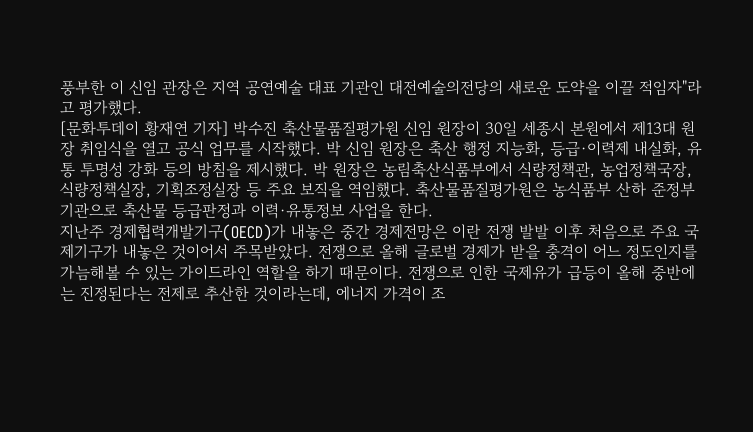풍부한 이 신임 관장은 지역 공연예술 대표 기관인 대전예술의전당의 새로운 도약을 이끌 적임자"라고 평가했다.
[문화투데이 황재연 기자] 박수진 축산물품질평가원 신임 원장이 30일 세종시 본원에서 제13대 원장 취임식을 열고 공식 업무를 시작했다. 박 신임 원장은 축산 행정 지능화, 등급·이력제 내실화, 유통 투명성 강화 등의 방침을 제시했다. 박 원장은 농림축산식품부에서 식량정책관, 농업정책국장, 식량정책실장, 기획조정실장 등 주요 보직을 역임했다. 축산물품질평가원은 농식품부 산하 준정부기관으로 축산물 등급판정과 이력·유통정보 사업을 한다.
지난주 경제협력개발기구(OECD)가 내놓은 중간 경제전망은 이란 전쟁 발발 이후 처음으로 주요 국제기구가 내놓은 것이어서 주목받았다. 전쟁으로 올해 글로벌 경제가 받을 충격이 어느 정도인지를 가늠해볼 수 있는 가이드라인 역할을 하기 때문이다. 전쟁으로 인한 국제유가 급등이 올해 중반에는 진정된다는 전제로 추산한 것이라는데, 에너지 가격이 조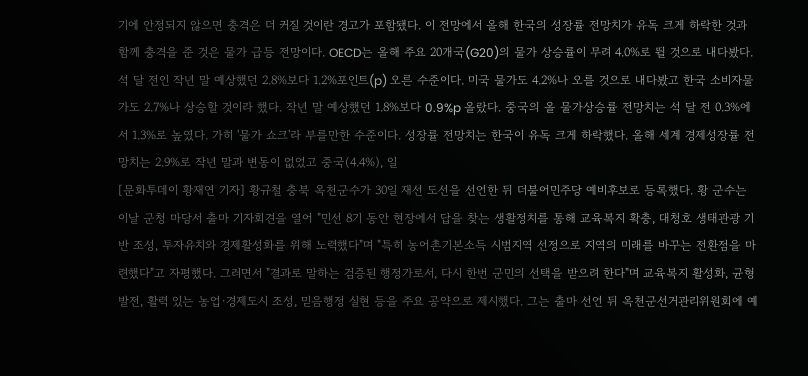기에 안정되지 않으면 충격은 더 커질 것이란 경고가 포함됐다. 이 전망에서 올해 한국의 성장률 전망치가 유독 크게 하락한 것과 함께 충격을 준 것은 물가 급등 전망이다. OECD는 올해 주요 20개국(G20)의 물가 상승률이 무려 4.0%로 뛸 것으로 내다봤다. 석 달 전인 작년 말 예상했던 2.8%보다 1.2%포인트(p) 오른 수준이다. 미국 물가도 4.2%나 오를 것으로 내다봤고 한국 소비자물가도 2.7%나 상승할 것이라 했다. 작년 말 예상했던 1.8%보다 0.9%p 올랐다. 중국의 올 물가상승률 전망치는 석 달 전 0.3%에서 1.3%로 높였다. 가히 '물가 쇼크'라 부를만한 수준이다. 성장률 전망치는 한국이 유독 크게 하락했다. 올해 세계 경제성장률 전망치는 2.9%로 작년 말과 변동이 없었고 중국(4.4%), 일
[문화투데이 황재연 기자] 황규철 충북 옥천군수가 30일 재선 도선을 선언한 뒤 더불어민주당 예비후보로 등록했다. 황 군수는 이날 군청 마당서 출마 기자회견을 열어 "민선 8기 동안 현장에서 답을 찾는 생활정치를 통해 교육복지 확충, 대청호 생태관광 기반 조성, 투자유치와 경제활성화를 위해 노력했다"며 "특히 농어촌기본소득 시범지역 선정으로 지역의 미래를 바꾸는 전환점을 마련했다"고 자평했다. 그러면서 "결과로 말하는 검증된 행정가로서, 다시 한번 군민의 선택을 받으려 한다"며 교육복지 활성화, 균형 발전, 활력 있는 농업·경제도시 조성, 믿음행정 실현 등을 주요 공약으로 제시했다. 그는 출마 선언 뒤 옥천군선거관리위원회에 예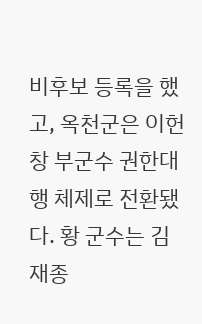비후보 등록을 했고, 옥천군은 이헌창 부군수 권한대행 체제로 전환됐다. 황 군수는 김재종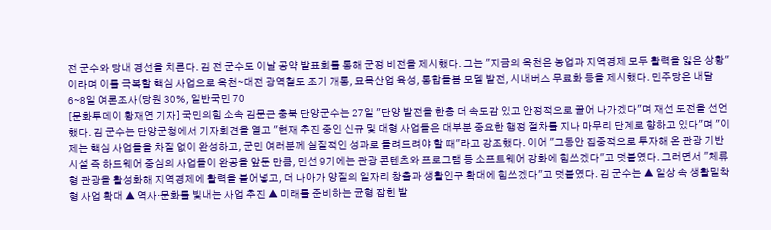전 군수와 당내 경선을 치른다. 김 전 군수도 이날 공약 발표회를 통해 군정 비전을 제시했다. 그는 "지금의 옥천은 농업과 지역경제 모두 활력을 잃은 상황"이라며 이를 극복할 핵심 사업으로 옥천∼대전 광역철도 조기 개통, 묘목산업 육성, 통합돌봄 모델 발전, 시내버스 무료화 등을 제시했다. 민주당은 내달 6∼8일 여론조사(당원 30%, 일반국민 70
[문화투데이 황재연 기자] 국민의힘 소속 김문근 충북 단양군수는 27일 "단양 발전을 한층 더 속도감 있고 안정적으로 끌어 나가겠다"며 재선 도전을 선언했다. 김 군수는 단양군청에서 기자회견을 열고 "현재 추진 중인 신규 및 대형 사업들은 대부분 중요한 행정 절차를 지나 마무리 단계로 향하고 있다"며 "이제는 핵심 사업들을 차질 없이 완성하고, 군민 여러분께 실질적인 성과로 돌려드려야 할 때"라고 강조했다. 이어 "그동안 집중적으로 투자해 온 관광 기반 시설 즉 하드웨어 중심의 사업들이 완공을 앞둔 만큼, 민선 9기에는 관광 콘텐츠와 프로그램 등 소프트웨어 강화에 힘쓰겠다"고 덧붙였다. 그러면서 "체류형 관광을 활성화해 지역경제에 활력을 불어넣고, 더 나아가 양질의 일자리 창출과 생활인구 확대에 힘쓰겠다"고 덧붙였다. 김 군수는 ▲ 일상 속 생활밀착형 사업 확대 ▲ 역사·문화를 빛내는 사업 추진 ▲ 미래를 준비하는 균형 잡힌 발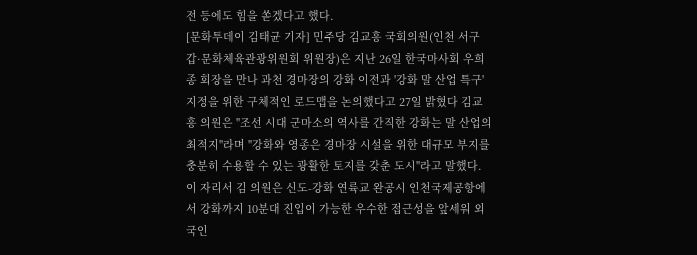전 등에도 힘을 쏟겠다고 했다.
[문화투데이 김태균 기자] 민주당 김교흥 국회의원(인천 서구갑·문화체육관광위원회 위원장)은 지난 26일 한국마사회 우희종 회장을 만나 과천 경마장의 강화 이전과 '강화 말 산업 특구' 지정을 위한 구체적인 로드맵을 논의했다고 27일 밝혔다 김교흥 의원은 "조선 시대 군마소의 역사를 간직한 강화는 말 산업의 최적지"라며 "강화와 영종은 경마장 시설을 위한 대규모 부지를 충분히 수용할 수 있는 광활한 토지를 갖춘 도시"라고 말했다. 이 자리서 김 의원은 신도-강화 연륙교 완공시 인천국제공항에서 강화까지 10분대 진입이 가능한 우수한 접근성을 앞세워 외국인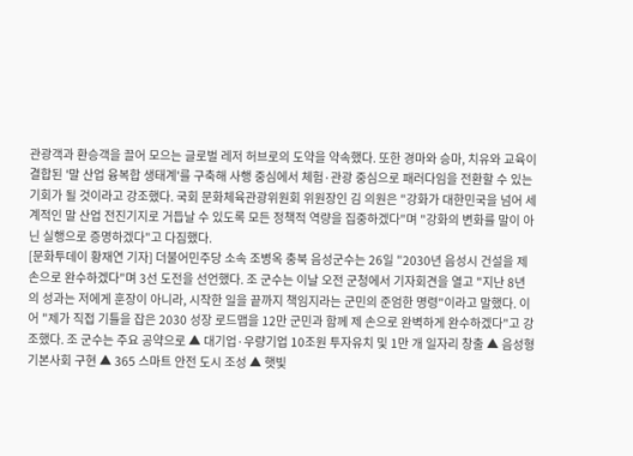관광객과 환승객을 끌어 모으는 글로벌 레저 허브로의 도약을 약속했다. 또한 경마와 승마, 치유와 교육이 결합된 '말 산업 융복합 생태계'를 구축해 사행 중심에서 체험·관광 중심으로 패러다임을 전환할 수 있는 기회가 될 것이라고 강조했다. 국회 문화체육관광위원회 위원장인 김 의원은 "강화가 대한민국을 넘어 세계적인 말 산업 전진기지로 거듭날 수 있도록 모든 정책적 역량을 집중하겠다"며 "강화의 변화를 말이 아닌 실행으로 증명하겠다"고 다짐했다.
[문화투데이 황재연 기자] 더불어민주당 소속 조병옥 충북 음성군수는 26일 "2030년 음성시 건설을 제 손으로 완수하겠다"며 3선 도전을 선언했다. 조 군수는 이날 오전 군청에서 기자회견을 열고 "지난 8년의 성과는 저에게 훈장이 아니라, 시작한 일을 끝까지 책임지라는 군민의 준엄한 명령"이라고 말했다. 이어 "제가 직접 기틀을 잡은 2030 성장 로드맵을 12만 군민과 함께 제 손으로 완벽하게 완수하겠다"고 강조했다. 조 군수는 주요 공약으로 ▲ 대기업·우량기업 10조원 투자유치 및 1만 개 일자리 창출 ▲ 음성형 기본사회 구현 ▲ 365 스마트 안전 도시 조성 ▲ 햇빛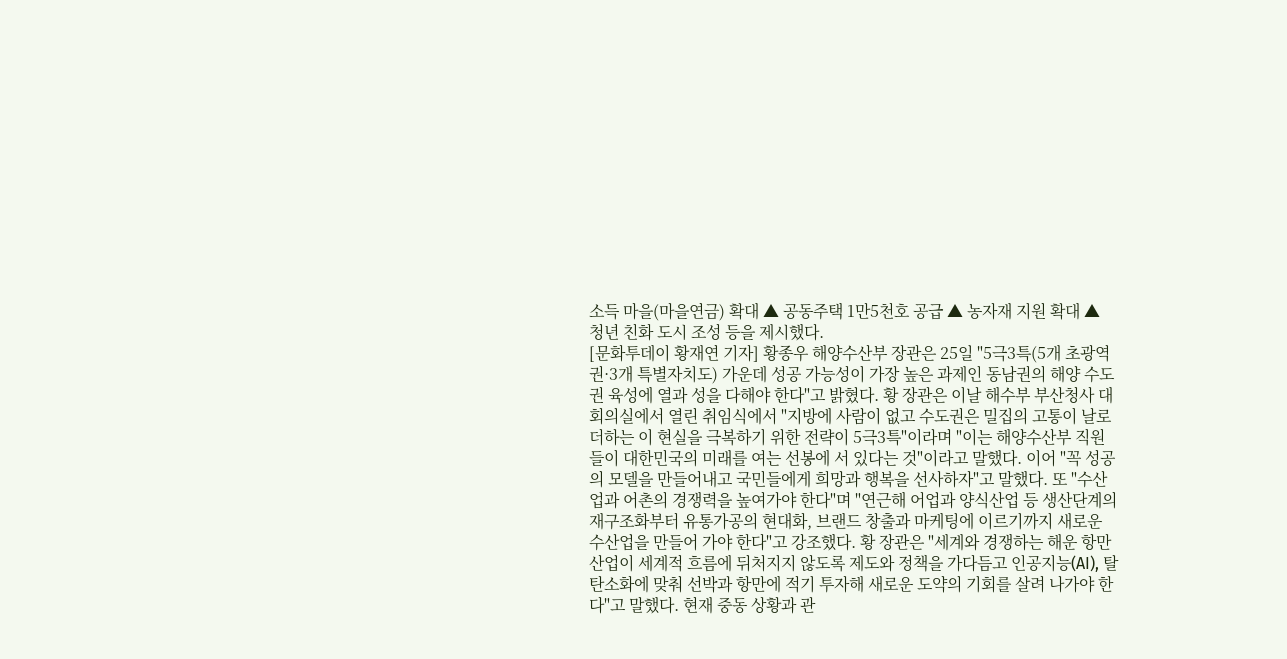소득 마을(마을연금) 확대 ▲ 공동주택 1만5천호 공급 ▲ 농자재 지원 확대 ▲ 청년 친화 도시 조성 등을 제시했다.
[문화투데이 황재연 기자] 황종우 해양수산부 장관은 25일 "5극3특(5개 초광역권·3개 특별자치도) 가운데 성공 가능성이 가장 높은 과제인 동남권의 해양 수도권 육성에 열과 성을 다해야 한다"고 밝혔다. 황 장관은 이날 해수부 부산청사 대회의실에서 열린 취임식에서 "지방에 사람이 없고 수도권은 밀집의 고통이 날로 더하는 이 현실을 극복하기 위한 전략이 5극3특"이라며 "이는 해양수산부 직원들이 대한민국의 미래를 여는 선봉에 서 있다는 것"이라고 말했다. 이어 "꼭 성공의 모델을 만들어내고 국민들에게 희망과 행복을 선사하자"고 말했다. 또 "수산업과 어촌의 경쟁력을 높여가야 한다"며 "연근해 어업과 양식산업 등 생산단계의 재구조화부터 유통가공의 현대화, 브랜드 창출과 마케팅에 이르기까지 새로운 수산업을 만들어 가야 한다"고 강조했다. 황 장관은 "세계와 경쟁하는 해운 항만산업이 세계적 흐름에 뒤처지지 않도록 제도와 정책을 가다듬고 인공지능(AI), 탈탄소화에 맞춰 선박과 항만에 적기 투자해 새로운 도약의 기회를 살려 나가야 한다"고 말했다. 현재 중동 상황과 관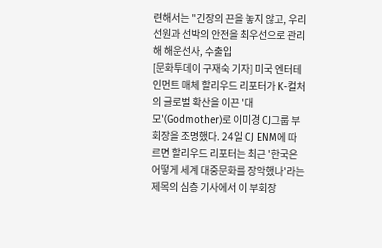련해서는 "긴장의 끈을 놓지 않고, 우리 선원과 선박의 안전을 최우선으로 관리해 해운선사, 수출입
[문화투데이 구재숙 기자] 미국 엔터테인먼트 매체 할리우드 리포터가 K-컬처의 글로벌 확산을 이끈 '대모'(Godmother)로 이미경 CJ그룹 부회장을 조명했다. 24일 CJ ENM에 따르면 할리우드 리포터는 최근 '한국은 어떻게 세계 대중문화를 장악했나'라는 제목의 심층 기사에서 이 부회장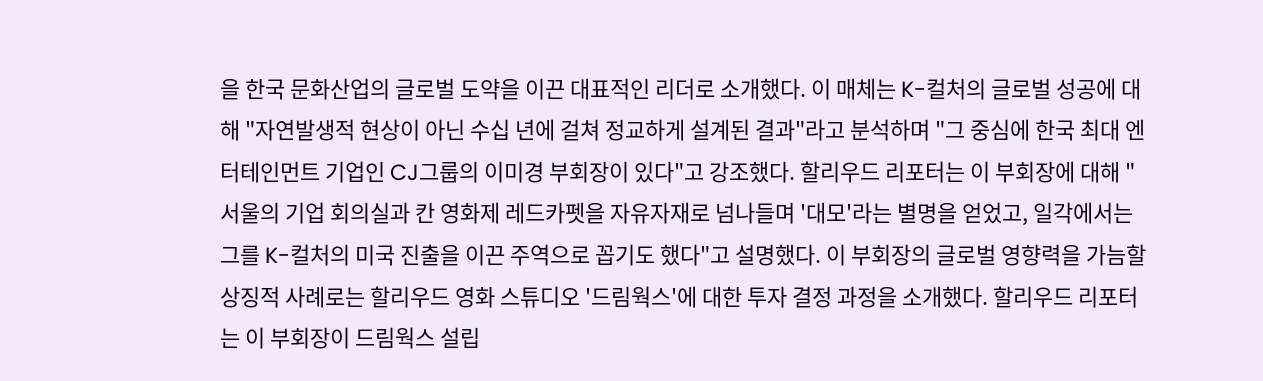을 한국 문화산업의 글로벌 도약을 이끈 대표적인 리더로 소개했다. 이 매체는 K-컬처의 글로벌 성공에 대해 "자연발생적 현상이 아닌 수십 년에 걸쳐 정교하게 설계된 결과"라고 분석하며 "그 중심에 한국 최대 엔터테인먼트 기업인 CJ그룹의 이미경 부회장이 있다"고 강조했다. 할리우드 리포터는 이 부회장에 대해 "서울의 기업 회의실과 칸 영화제 레드카펫을 자유자재로 넘나들며 '대모'라는 별명을 얻었고, 일각에서는 그를 K-컬처의 미국 진출을 이끈 주역으로 꼽기도 했다"고 설명했다. 이 부회장의 글로벌 영향력을 가늠할 상징적 사례로는 할리우드 영화 스튜디오 '드림웍스'에 대한 투자 결정 과정을 소개했다. 할리우드 리포터는 이 부회장이 드림웍스 설립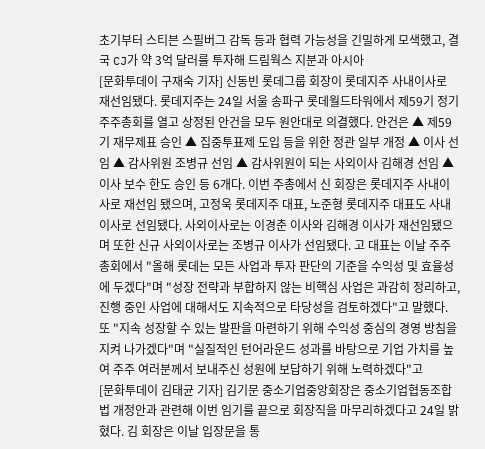초기부터 스티븐 스필버그 감독 등과 협력 가능성을 긴밀하게 모색했고, 결국 CJ가 약 3억 달러를 투자해 드림웍스 지분과 아시아
[문화투데이 구재숙 기자] 신동빈 롯데그룹 회장이 롯데지주 사내이사로 재선임됐다. 롯데지주는 24일 서울 송파구 롯데월드타워에서 제59기 정기 주주총회를 열고 상정된 안건을 모두 원안대로 의결했다. 안건은 ▲ 제59기 재무제표 승인 ▲ 집중투표제 도입 등을 위한 정관 일부 개정 ▲ 이사 선임 ▲ 감사위원 조병규 선임 ▲ 감사위원이 되는 사외이사 김해경 선임 ▲ 이사 보수 한도 승인 등 6개다. 이번 주총에서 신 회장은 롯데지주 사내이사로 재선임 됐으며, 고정욱 롯데지주 대표, 노준형 롯데지주 대표도 사내이사로 선임됐다. 사외이사로는 이경춘 이사와 김해경 이사가 재선임됐으며 또한 신규 사외이사로는 조병규 이사가 선임됐다. 고 대표는 이날 주주총회에서 "올해 롯데는 모든 사업과 투자 판단의 기준을 수익성 및 효율성에 두겠다"며 "성장 전략과 부합하지 않는 비핵심 사업은 과감히 정리하고, 진행 중인 사업에 대해서도 지속적으로 타당성을 검토하겠다"고 말했다. 또 "지속 성장할 수 있는 발판을 마련하기 위해 수익성 중심의 경영 방침을 지켜 나가겠다"며 "실질적인 턴어라운드 성과를 바탕으로 기업 가치를 높여 주주 여러분께서 보내주신 성원에 보답하기 위해 노력하겠다"고
[문화투데이 김태균 기자] 김기문 중소기업중앙회장은 중소기업협동조합법 개정안과 관련해 이번 임기를 끝으로 회장직을 마무리하겠다고 24일 밝혔다. 김 회장은 이날 입장문을 통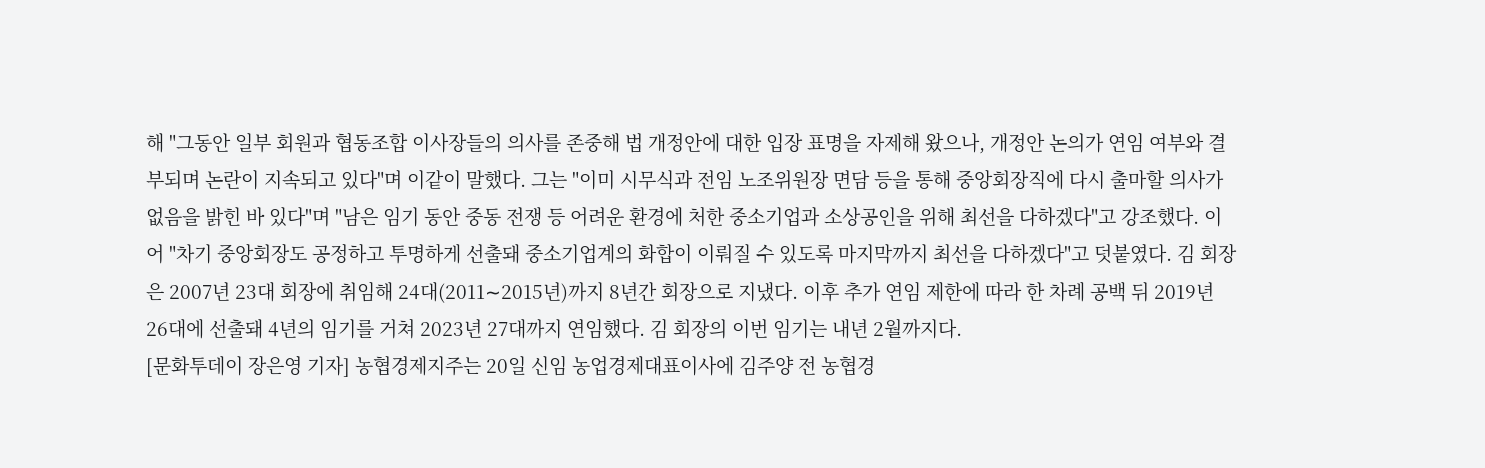해 "그동안 일부 회원과 협동조합 이사장들의 의사를 존중해 법 개정안에 대한 입장 표명을 자제해 왔으나, 개정안 논의가 연임 여부와 결부되며 논란이 지속되고 있다"며 이같이 말했다. 그는 "이미 시무식과 전임 노조위원장 면담 등을 통해 중앙회장직에 다시 출마할 의사가 없음을 밝힌 바 있다"며 "남은 임기 동안 중동 전쟁 등 어려운 환경에 처한 중소기업과 소상공인을 위해 최선을 다하겠다"고 강조했다. 이어 "차기 중앙회장도 공정하고 투명하게 선출돼 중소기업계의 화합이 이뤄질 수 있도록 마지막까지 최선을 다하겠다"고 덧붙였다. 김 회장은 2007년 23대 회장에 취임해 24대(2011∼2015년)까지 8년간 회장으로 지냈다. 이후 추가 연임 제한에 따라 한 차례 공백 뒤 2019년 26대에 선출돼 4년의 임기를 거쳐 2023년 27대까지 연임했다. 김 회장의 이번 임기는 내년 2월까지다.
[문화투데이 장은영 기자] 농협경제지주는 20일 신임 농업경제대표이사에 김주양 전 농협경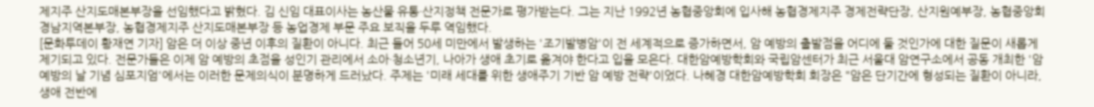제지주 산지도매본부장을 선임했다고 밝혔다. 김 신임 대표이사는 농산물 유통·산지정책 전문가로 평가받는다. 그는 지난 1992년 농협중앙회에 입사해 농협경제지주 경제전략단장, 산지원예부장, 농협중앙회 경남지역본부장, 농협경제지주 산지도매본부장 등 농업경제 부문 주요 보직을 두루 역임했다.
[문화투데이 황재연 기자] 암은 더 이상 중년 이후의 질환이 아니다. 최근 들어 50세 미만에서 발생하는 '조기발병암'이 전 세계적으로 증가하면서, 암 예방의 출발점을 어디에 둘 것인가에 대한 질문이 새롭게 제기되고 있다. 전문가들은 이제 암 예방의 초점을 성인기 관리에서 소아·청소년기, 나아가 생애 초기로 옮겨야 한다고 입을 모은다. 대한암예방학회와 국립암센터가 최근 서울대 암연구소에서 공동 개최한 '암 예방의 날 기념 심포지엄'에서는 이러한 문제의식이 분명하게 드러났다. 주제는 '미래 세대를 위한 생애주기 기반 암 예방 전략'이었다. 나혜경 대한암예방학회 회장은 "암은 단기간에 형성되는 질환이 아니라, 생애 전반에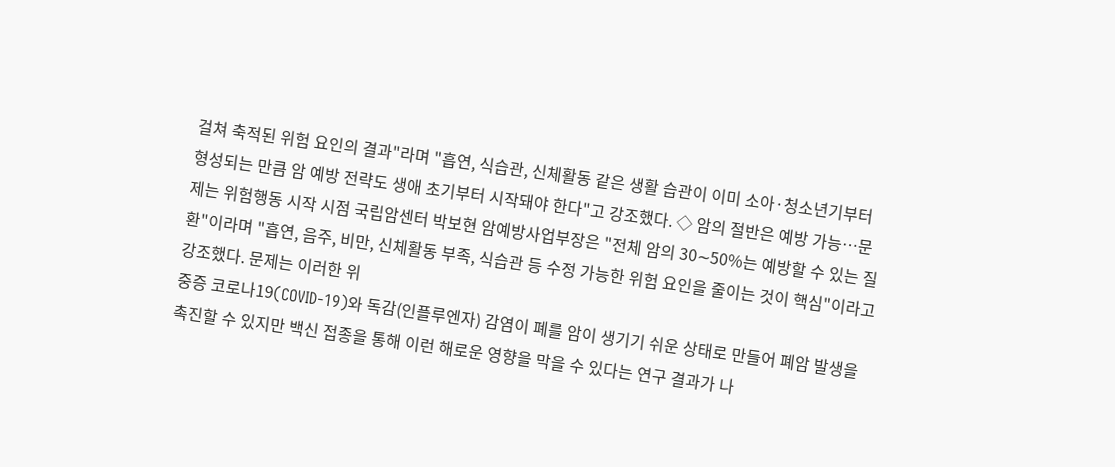걸쳐 축적된 위험 요인의 결과"라며 "흡연, 식습관, 신체활동 같은 생활 습관이 이미 소아·청소년기부터 형성되는 만큼 암 예방 전략도 생애 초기부터 시작돼야 한다"고 강조했다. ◇ 암의 절반은 예방 가능…문제는 위험행동 시작 시점 국립암센터 박보현 암예방사업부장은 "전체 암의 30∼50%는 예방할 수 있는 질환"이라며 "흡연, 음주, 비만, 신체활동 부족, 식습관 등 수정 가능한 위험 요인을 줄이는 것이 핵심"이라고 강조했다. 문제는 이러한 위
중증 코로나19(COVID-19)와 독감(인플루엔자) 감염이 폐를 암이 생기기 쉬운 상태로 만들어 폐암 발생을 촉진할 수 있지만 백신 접종을 통해 이런 해로운 영향을 막을 수 있다는 연구 결과가 나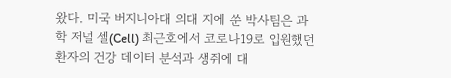왔다. 미국 버지니아대 의대 지에 쑨 박사팀은 과학 저널 셀(Cell) 최근호에서 코로나19로 입원했던 환자의 건강 데이터 분석과 생쥐에 대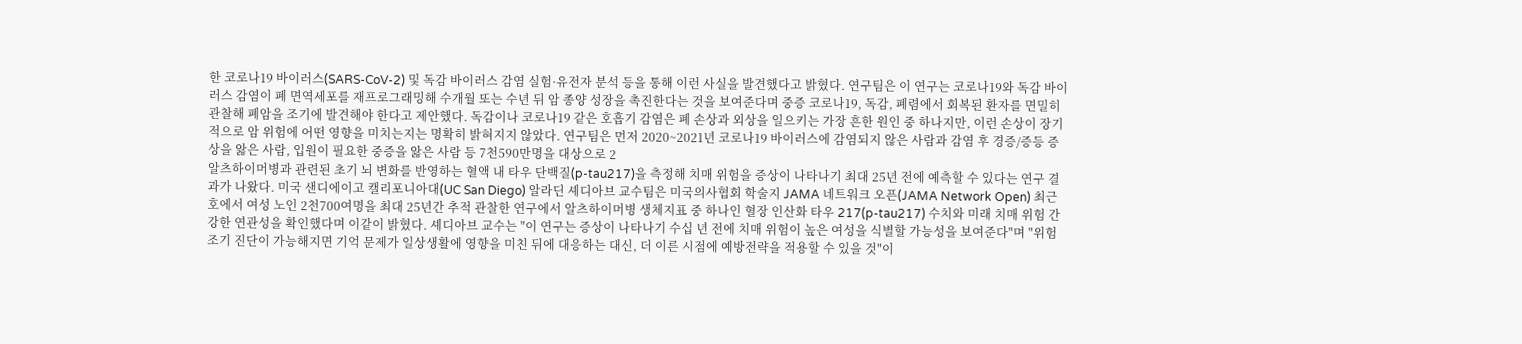한 코로나19 바이러스(SARS-CoV-2) 및 독감 바이러스 감염 실험·유전자 분석 등을 통해 이런 사실을 발견했다고 밝혔다. 연구팀은 이 연구는 코로나19와 독감 바이러스 감염이 폐 면역세포를 재프로그래밍해 수개월 또는 수년 뒤 암 종양 성장을 촉진한다는 것을 보여준다며 중증 코로나19, 독감, 폐렴에서 회복된 환자를 면밀히 관찰해 폐암을 조기에 발견해야 한다고 제안했다. 독감이나 코로나19 같은 호흡기 감염은 폐 손상과 외상을 일으키는 가장 흔한 원인 중 하나지만, 이런 손상이 장기적으로 암 위험에 어떤 영향을 미치는지는 명확히 밝혀지지 않았다. 연구팀은 먼저 2020~2021년 코로나19 바이러스에 감염되지 않은 사람과 감염 후 경증/증등 증상을 앓은 사람, 입원이 필요한 중증을 앓은 사람 등 7천590만명을 대상으로 2
알츠하이머병과 관련된 초기 뇌 변화를 반영하는 혈액 내 타우 단백질(p-tau217)을 측정해 치매 위험을 증상이 나타나기 최대 25년 전에 예측할 수 있다는 연구 결과가 나왔다. 미국 샌디에이고 캘리포니아대(UC San Diego) 알라딘 셰디아브 교수팀은 미국의사협회 학술지 JAMA 네트워크 오픈(JAMA Network Open) 최근호에서 여성 노인 2천700여명을 최대 25년간 추적 관찰한 연구에서 알츠하이머병 생체지표 중 하나인 혈장 인산화 타우 217(p-tau217) 수치와 미래 치매 위험 간 강한 연관성을 확인했다며 이같이 밝혔다. 셰디아브 교수는 "이 연구는 증상이 나타나기 수십 년 전에 치매 위험이 높은 여성을 식별할 가능성을 보여준다"며 "위험 조기 진단이 가능해지면 기억 문제가 일상생활에 영향을 미친 뒤에 대응하는 대신, 더 이른 시점에 예방전략을 적용할 수 있을 것"이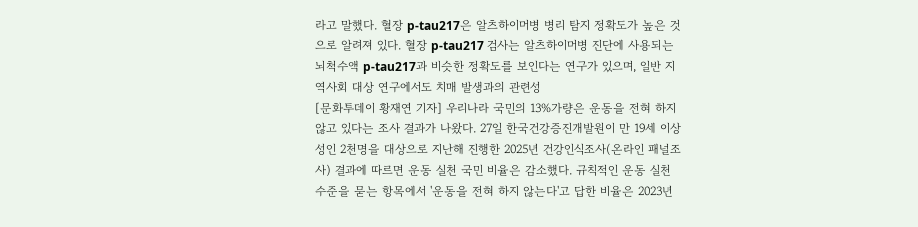라고 말했다. 혈장 p-tau217은 알츠하이머병 병리 탐지 정확도가 높은 것으로 알려져 있다. 혈장 p-tau217 검사는 알츠하이머병 진단에 사용되는 뇌척수액 p-tau217과 비슷한 정확도를 보인다는 연구가 있으며, 일반 지역사회 대상 연구에서도 치매 발생과의 관련성
[문화투데이 황재연 기자] 우리나라 국민의 13%가량은 운동을 전혀 하지 않고 있다는 조사 결과가 나왔다. 27일 한국건강증진개발원이 만 19세 이상 성인 2천명을 대상으로 지난해 진행한 2025년 건강인식조사(온라인 패널조사) 결과에 따르면 운동 실천 국민 비율은 감소했다. 규칙적인 운동 실천 수준을 묻는 항목에서 '운동을 전혀 하지 않는다'고 답한 비율은 2023년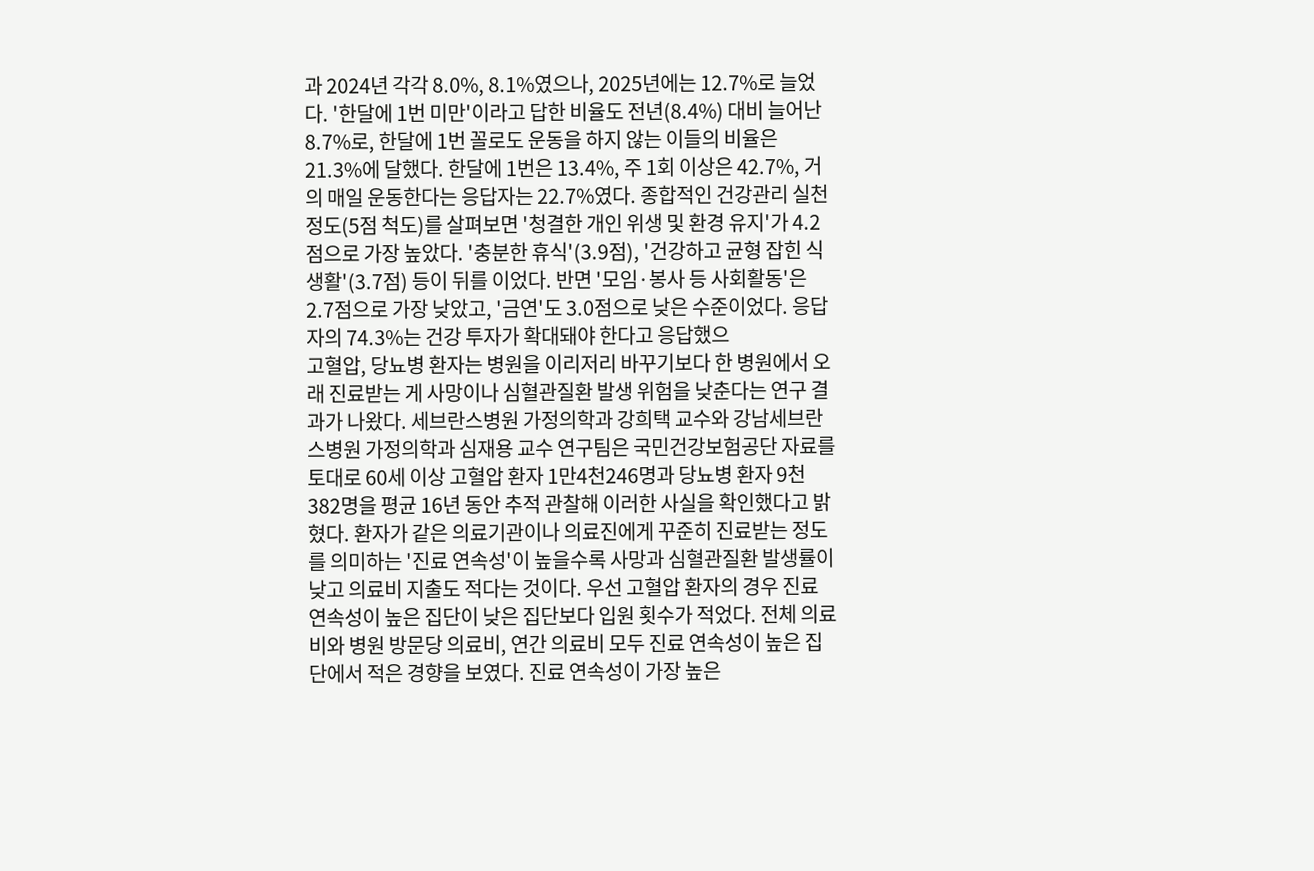과 2024년 각각 8.0%, 8.1%였으나, 2025년에는 12.7%로 늘었다. '한달에 1번 미만'이라고 답한 비율도 전년(8.4%) 대비 늘어난 8.7%로, 한달에 1번 꼴로도 운동을 하지 않는 이들의 비율은 21.3%에 달했다. 한달에 1번은 13.4%, 주 1회 이상은 42.7%, 거의 매일 운동한다는 응답자는 22.7%였다. 종합적인 건강관리 실천 정도(5점 척도)를 살펴보면 '청결한 개인 위생 및 환경 유지'가 4.2점으로 가장 높았다. '충분한 휴식'(3.9점), '건강하고 균형 잡힌 식생활'(3.7점) 등이 뒤를 이었다. 반면 '모임·봉사 등 사회활동'은 2.7점으로 가장 낮았고, '금연'도 3.0점으로 낮은 수준이었다. 응답자의 74.3%는 건강 투자가 확대돼야 한다고 응답했으
고혈압, 당뇨병 환자는 병원을 이리저리 바꾸기보다 한 병원에서 오래 진료받는 게 사망이나 심혈관질환 발생 위험을 낮춘다는 연구 결과가 나왔다. 세브란스병원 가정의학과 강희택 교수와 강남세브란스병원 가정의학과 심재용 교수 연구팀은 국민건강보험공단 자료를 토대로 60세 이상 고혈압 환자 1만4천246명과 당뇨병 환자 9천382명을 평균 16년 동안 추적 관찰해 이러한 사실을 확인했다고 밝혔다. 환자가 같은 의료기관이나 의료진에게 꾸준히 진료받는 정도를 의미하는 '진료 연속성'이 높을수록 사망과 심혈관질환 발생률이 낮고 의료비 지출도 적다는 것이다. 우선 고혈압 환자의 경우 진료 연속성이 높은 집단이 낮은 집단보다 입원 횟수가 적었다. 전체 의료비와 병원 방문당 의료비, 연간 의료비 모두 진료 연속성이 높은 집단에서 적은 경향을 보였다. 진료 연속성이 가장 높은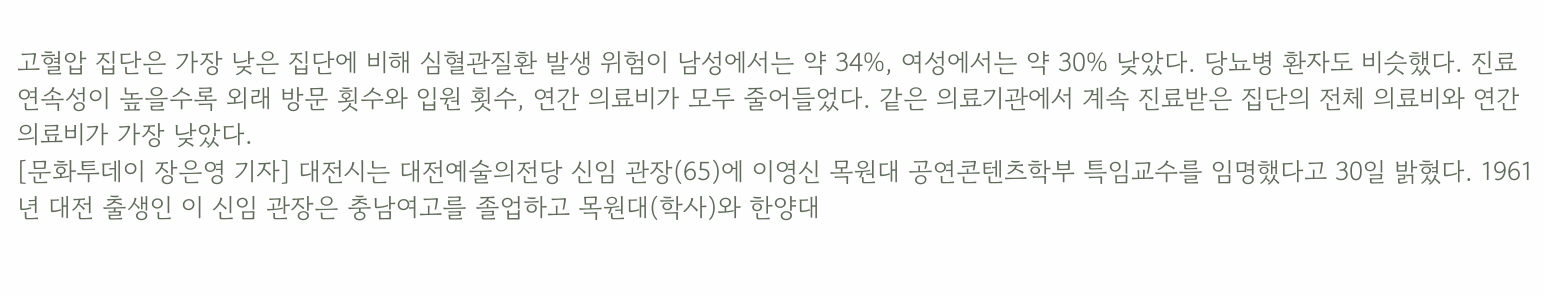고혈압 집단은 가장 낮은 집단에 비해 심혈관질환 발생 위험이 남성에서는 약 34%, 여성에서는 약 30% 낮았다. 당뇨병 환자도 비슷했다. 진료 연속성이 높을수록 외래 방문 횟수와 입원 횟수, 연간 의료비가 모두 줄어들었다. 같은 의료기관에서 계속 진료받은 집단의 전체 의료비와 연간 의료비가 가장 낮았다.
[문화투데이 장은영 기자] 대전시는 대전예술의전당 신임 관장(65)에 이영신 목원대 공연콘텐츠학부 특임교수를 임명했다고 30일 밝혔다. 1961년 대전 출생인 이 신임 관장은 충남여고를 졸업하고 목원대(학사)와 한양대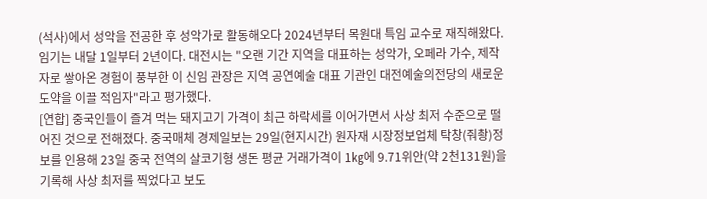(석사)에서 성악을 전공한 후 성악가로 활동해오다 2024년부터 목원대 특임 교수로 재직해왔다. 임기는 내달 1일부터 2년이다. 대전시는 "오랜 기간 지역을 대표하는 성악가, 오페라 가수, 제작자로 쌓아온 경험이 풍부한 이 신임 관장은 지역 공연예술 대표 기관인 대전예술의전당의 새로운 도약을 이끌 적임자"라고 평가했다.
[연합] 중국인들이 즐겨 먹는 돼지고기 가격이 최근 하락세를 이어가면서 사상 최저 수준으로 떨어진 것으로 전해졌다. 중국매체 경제일보는 29일(현지시간) 원자재 시장정보업체 탁창(줘촹)정보를 인용해 23일 중국 전역의 살코기형 생돈 평균 거래가격이 1㎏에 9.71위안(약 2천131원)을 기록해 사상 최저를 찍었다고 보도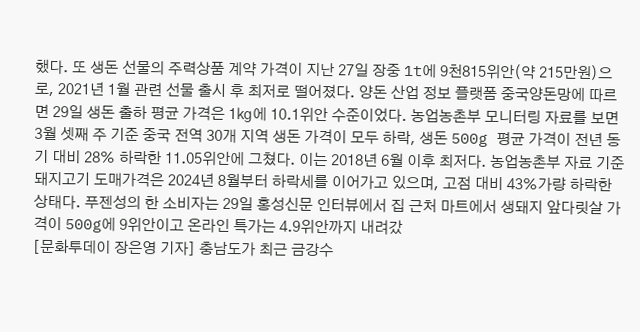했다. 또 생돈 선물의 주력상품 계약 가격이 지난 27일 장중 1t에 9천815위안(약 215만원)으로, 2021년 1월 관련 선물 출시 후 최저로 떨어졌다. 양돈 산업 정보 플랫폼 중국양돈망에 따르면 29일 생돈 출하 평균 가격은 1㎏에 10.1위안 수준이었다. 농업농촌부 모니터링 자료를 보면 3월 셋째 주 기준 중국 전역 30개 지역 생돈 가격이 모두 하락, 생돈 500g 평균 가격이 전년 동기 대비 28% 하락한 11.05위안에 그쳤다. 이는 2018년 6월 이후 최저다. 농업농촌부 자료 기준 돼지고기 도매가격은 2024년 8월부터 하락세를 이어가고 있으며, 고점 대비 43%가량 하락한 상태다. 푸젠성의 한 소비자는 29일 홍성신문 인터뷰에서 집 근처 마트에서 생돼지 앞다릿살 가격이 500g에 9위안이고 온라인 특가는 4.9위안까지 내려갔
[문화투데이 장은영 기자] 충남도가 최근 금강수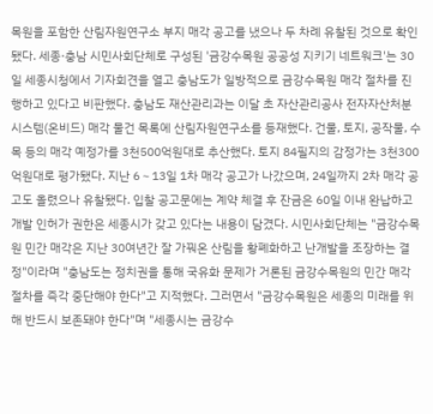목원을 포함한 산림자원연구소 부지 매각 공고를 냈으나 두 차례 유찰된 것으로 확인됐다. 세종·충남 시민사회단체로 구성된 '금강수목원 공공성 지키기 네트워크'는 30일 세종시청에서 기자회견을 열고 충남도가 일방적으로 금강수목원 매각 절차를 진행하고 있다고 비판했다. 충남도 재산관리과는 이달 초 자산관리공사 전자자산처분시스템(온비드) 매각 물건 목록에 산림자원연구소를 등재했다. 건물, 토지, 공작물, 수목 등의 매각 예정가를 3천500억원대로 추산했다. 토지 84필지의 감정가는 3천300억원대로 평가됐다. 지난 6∼13일 1차 매각 공고가 나갔으며, 24일까지 2차 매각 공고도 올렸으나 유찰됐다. 입찰 공고문에는 계약 체결 후 잔금은 60일 이내 완납하고 개발 인허가 권한은 세종시가 갖고 있다는 내용이 담겼다. 시민사회단체는 "금강수목원 민간 매각은 지난 30여년간 잘 가꿔온 산림을 황폐화하고 난개발을 조장하는 결정"이라며 "충남도는 정치권을 통해 국유화 문제가 거론된 금강수목원의 민간 매각 절차를 즉각 중단해야 한다"고 지적했다. 그러면서 "금강수목원은 세종의 미래를 위해 반드시 보존돼야 한다"며 "세종시는 금강수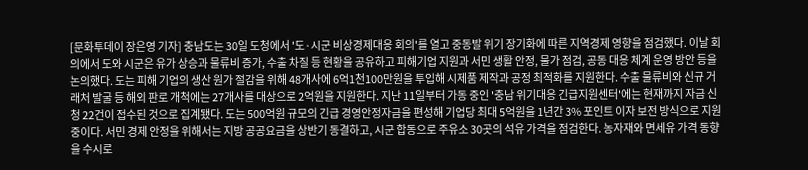[문화투데이 장은영 기자] 충남도는 30일 도청에서 '도·시군 비상경제대응 회의'를 열고 중동발 위기 장기화에 따른 지역경제 영향을 점검했다. 이날 회의에서 도와 시군은 유가 상승과 물류비 증가, 수출 차질 등 현황을 공유하고 피해기업 지원과 서민 생활 안정, 물가 점검, 공동 대응 체계 운영 방안 등을 논의했다. 도는 피해 기업의 생산 원가 절감을 위해 48개사에 6억1천100만원을 투입해 시제품 제작과 공정 최적화를 지원한다. 수출 물류비와 신규 거래처 발굴 등 해외 판로 개척에는 27개사를 대상으로 2억원을 지원한다. 지난 11일부터 가동 중인 '충남 위기대응 긴급지원센터'에는 현재까지 자금 신청 22건이 접수된 것으로 집계됐다. 도는 500억원 규모의 긴급 경영안정자금을 편성해 기업당 최대 5억원을 1년간 3% 포인트 이자 보전 방식으로 지원 중이다. 서민 경제 안정을 위해서는 지방 공공요금을 상반기 동결하고, 시군 합동으로 주유소 30곳의 석유 가격을 점검한다. 농자재와 면세유 가격 동향을 수시로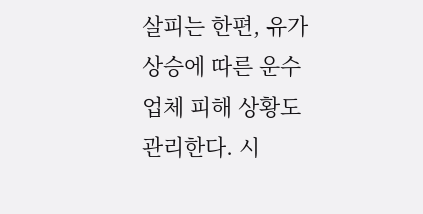살피는 한편, 유가 상승에 따른 운수업체 피해 상황도 관리한다. 시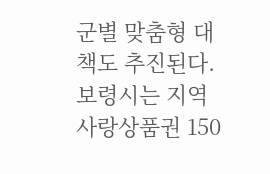군별 맞춤형 대책도 추진된다. 보령시는 지역사랑상품권 150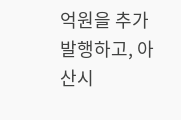억원을 추가 발행하고, 아산시